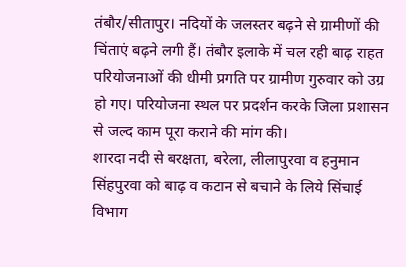तंबौर/सीतापुर। नदियों के जलस्तर बढ़ने से ग्रामीणों की चिंताएं बढ़ने लगी हैं। तंबौर इलाके में चल रही बाढ़ राहत परियोजनाओं की धीमी प्रगति पर ग्रामीण गुरुवार को उग्र हो गए। परियोजना स्थल पर प्रदर्शन करके जिला प्रशासन से जल्द काम पूरा कराने की मांग की।
शारदा नदी से बरक्षता, बरेला, लीलापुरवा व हनुमान सिंहपुरवा को बाढ़ व कटान से बचाने के लिये सिंचाई विभाग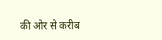की ओर से करीब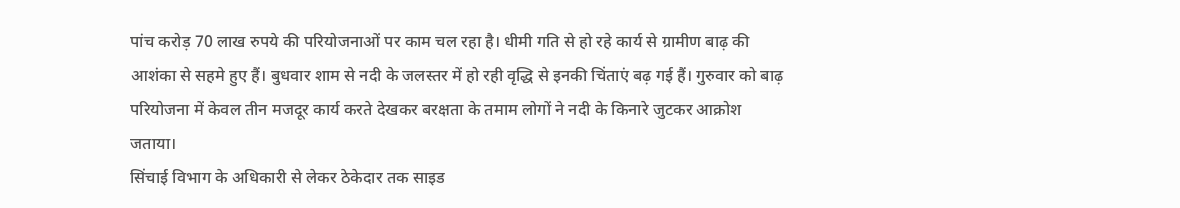पांच करोड़ 70 लाख रुपये की परियोजनाओं पर काम चल रहा है। धीमी गति से हो रहे कार्य से ग्रामीण बाढ़ की आशंका से सहमे हुए हैं। बुधवार शाम से नदी के जलस्तर में हो रही वृद्धि से इनकी चिंताएं बढ़ गई हैं। गुरुवार को बाढ़ परियोजना में केवल तीन मजदूर कार्य करते देखकर बरक्षता के तमाम लोगों ने नदी के किनारे जुटकर आक्रोश जताया।
सिंचाई विभाग के अधिकारी से लेकर ठेकेदार तक साइड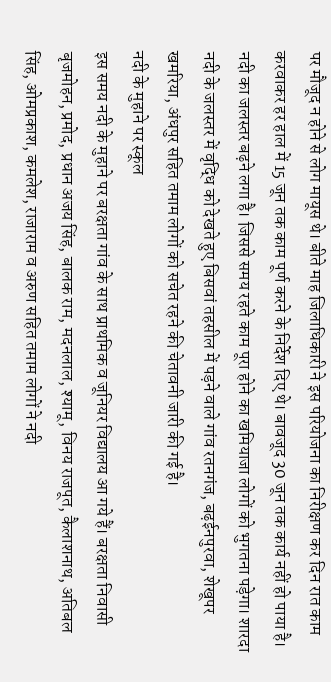पर मौजूद न होने से लोग मायूस थे। बीते माह जिलाधिकारी ने इस परियोजना का निरीक्षण कर दिन रात काम करवाकर हर हाल में 15 जून तक काम पूर्ण करने के निर्देश दिए थे। बावजूद 30 जून तक कार्य नहीं हो पाया है। नदी का जलस्तर बढ़ने लगा है। जिससे समय रहते काम पूरा होने का खमियाजा लोगों को भुगतना पड़ेगा। शारदा नदी के जलस्तर में वृद्धि को देखते हुए बिसवां तहसील में पड़ने वाले गांव रतनगंज, बढ़ईनपुरवा, शेखूपर खमरिया, अंधपुर सहित तमाम लोगों को सचेत रहने की चेतावनी जारी की गई है।
नदी के मुहाने पर स्कूल
इस समय नदी के मुहाने पर बरक्षता गांव के साथ प्राथमिक व जूनियर विद्यालय आ गये हैं। बरक्षता निवासी बृजमोहन, प्रमोद, प्रधान अजय सिंह, बालक राम, मदनलाल, श्यामू, विनय राजपूत, कैलाशनाथ, अतिबल सिंह, ओमप्रकाश, कमलेश, राजाराम व अरुण सहित तमाम लोगों ने नदी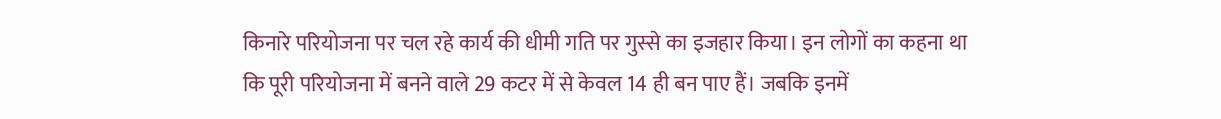किनारे परियोजना पर चल रहे कार्य की धीमी गति पर गुस्से का इजहार किया। इन लोगों का कहना था कि पूरी परियोजना में बनने वाले 29 कटर में से केवल 14 ही बन पाए हैं। जबकि इनमें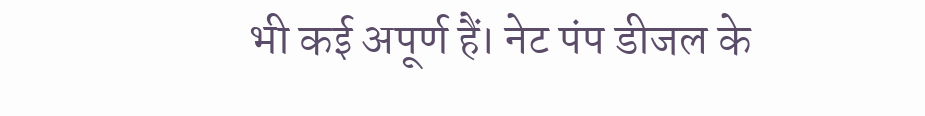भी कई अपूर्ण हैं। नेट पंप डीजल के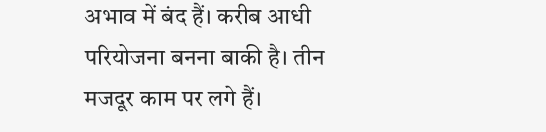अभाव में बंद हैं। करीब आधी परियोजना बनना बाकी है। तीन मजदूर काम पर लगे हैं।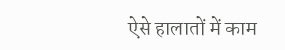ऐसे हालातों में काम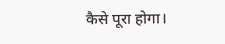कैसे पूरा होगा।